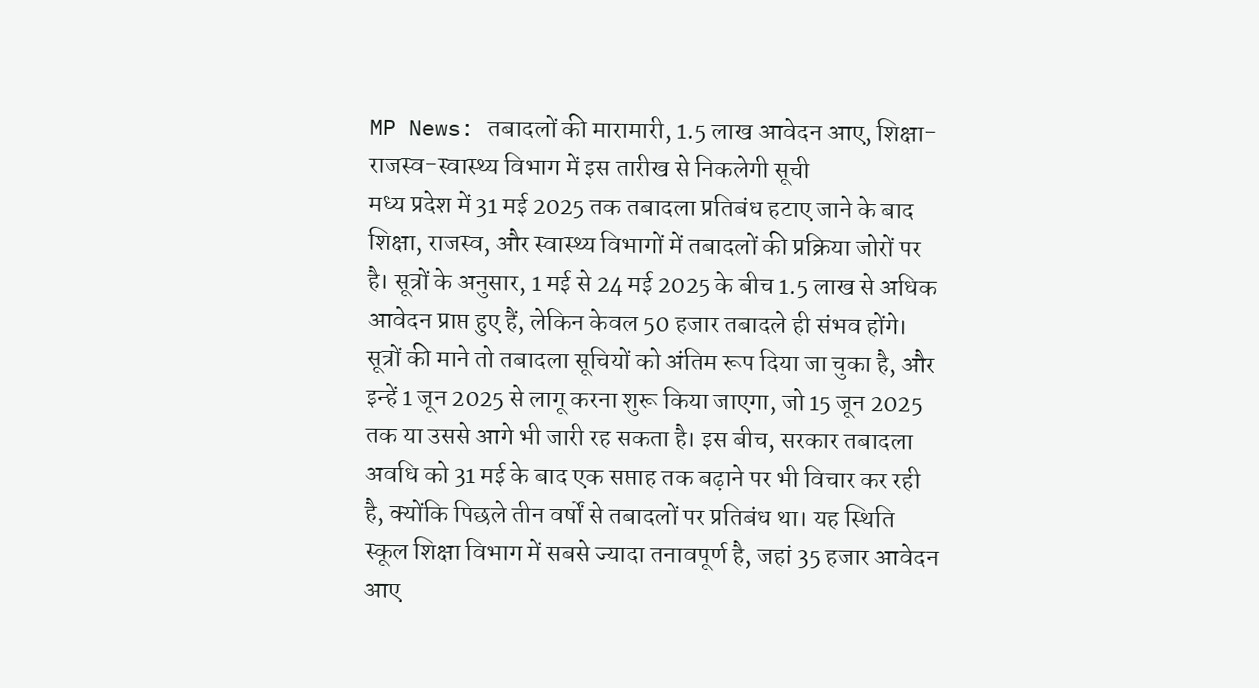MP News: तबादलों की मारामारी, 1.5 लाख आवेदन आए, शिक्षा-राजस्व-स्वास्थ्य विभाग में इस तारीख से निकलेगी सूची
मध्य प्रदेश में 31 मई 2025 तक तबादला प्रतिबंध हटाए जाने के बाद शिक्षा, राजस्व, और स्वास्थ्य विभागों में तबादलों की प्रक्रिया जोरों पर है। सूत्रों के अनुसार, 1 मई से 24 मई 2025 के बीच 1.5 लाख से अधिक आवेदन प्राप्त हुए हैं, लेकिन केवल 50 हजार तबादले ही संभव होंगे।
सूत्रों की माने तो तबादला सूचियों को अंतिम रूप दिया जा चुका है, और इन्हें 1 जून 2025 से लागू करना शुरू किया जाएगा, जो 15 जून 2025 तक या उससे आगे भी जारी रह सकता है। इस बीच, सरकार तबादला अवधि को 31 मई के बाद एक सप्ताह तक बढ़ाने पर भी विचार कर रही है, क्योंकि पिछले तीन वर्षों से तबादलों पर प्रतिबंध था। यह स्थिति स्कूल शिक्षा विभाग में सबसे ज्यादा तनावपूर्ण है, जहां 35 हजार आवेदन आए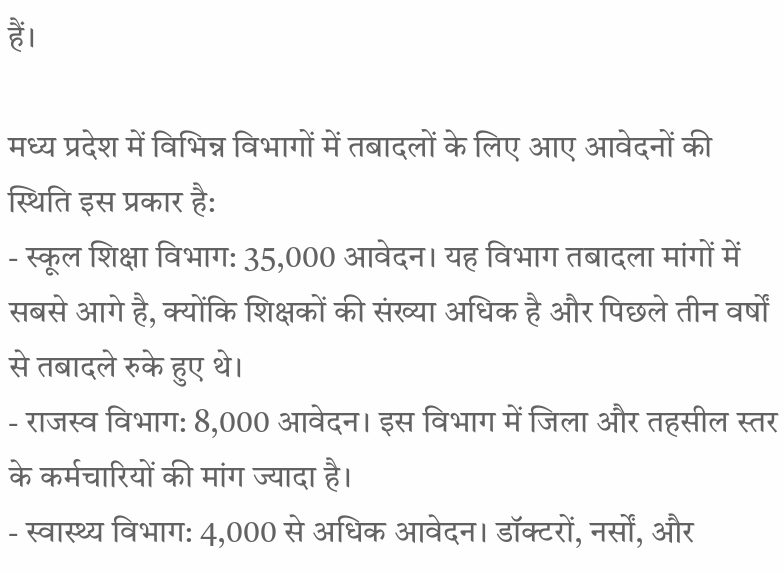हैं।

मध्य प्रदेश में विभिन्न विभागों में तबादलों के लिए आए आवेदनों की स्थिति इस प्रकार है:
- स्कूल शिक्षा विभाग: 35,000 आवेदन। यह विभाग तबादला मांगों में सबसे आगे है, क्योंकि शिक्षकों की संख्या अधिक है और पिछले तीन वर्षों से तबादले रुके हुए थे।
- राजस्व विभाग: 8,000 आवेदन। इस विभाग में जिला और तहसील स्तर के कर्मचारियों की मांग ज्यादा है।
- स्वास्थ्य विभाग: 4,000 से अधिक आवेदन। डॉक्टरों, नर्सों, और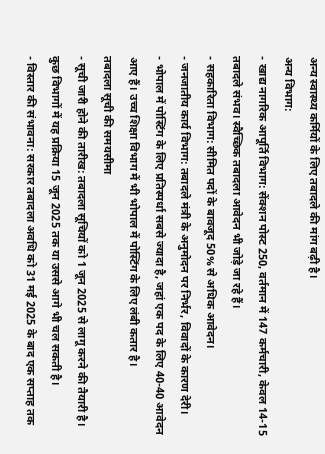अन्य स्वास्थ्य कर्मियों के लिए तबादले की मांग बढ़ी है।
अन्य विभाग:
- खाद्य नागरिक आपूर्ति विभाग: सेंक्शन पोस्ट 250, वर्तमान में 147 कर्मचारी, केवल 14-15 तबादले संभव। स्वैच्छिक तबादला आवेदन भी जोड़े जा रहे हैं।
- सहकारिता विभाग: सीमित पदों के बावजूद 50% से अधिक आवेदन।
- जनजातीय कार्य विभाग: तबादले मंत्री के अनुमोदन पर निर्भर, विवादों के कारण देरी।
- भोपाल में पोस्टिंग के लिए प्रतिस्पर्धा सबसे ज्यादा है, जहां एक पद के लिए 40-40 आवेदन आए हैं। उच्च शिक्षा विभाग में भी भोपाल में पोस्टिंग के लिए लंबी कतार है।
तबादला सूची की समयसीमा
- सूची जारी होने की तारीख: तबादला सूचियों को 1 जून 2025 से लागू करने की तैयारी है। कुछ विभागों में यह प्रक्रिया 15 जून 2025 तक या उससे आगे भी चल सकती है।
- विस्तार की संभावना: सरकार तबादला अवधि को 31 मई 2025 के बाद एक सप्ताह तक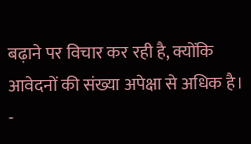बढ़ाने पर विचार कर रही है, क्योंकि आवेदनों की संख्या अपेक्षा से अधिक है।
-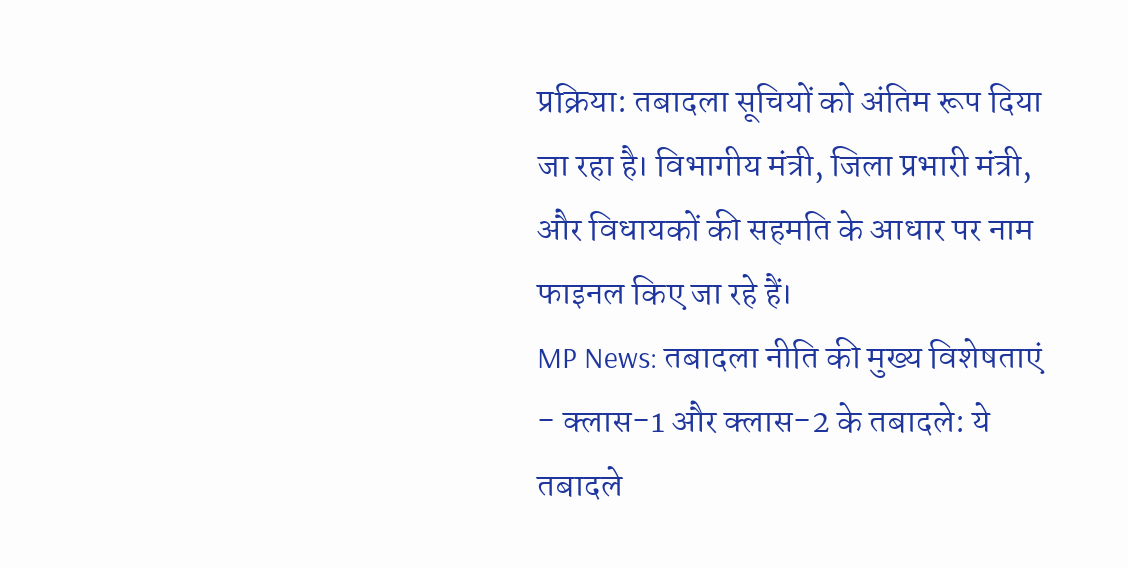प्रक्रिया: तबादला सूचियों को अंतिम रूप दिया जा रहा है। विभागीय मंत्री, जिला प्रभारी मंत्री, और विधायकों की सहमति के आधार पर नाम फाइनल किए जा रहे हैं।
MP News: तबादला नीति की मुख्य विशेषताएं
- क्लास-1 और क्लास-2 के तबादले: ये तबादले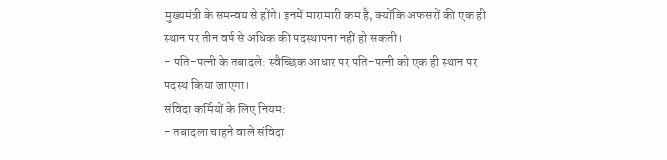मुख्यमंत्री के समन्वय से होंगे। इनमें मारामारी कम है, क्योंकि अफसरों की एक ही स्थान पर तीन वर्ष से अधिक की पदस्थापना नहीं हो सकती।
- पति-पत्नी के तबादले: स्वैच्छिक आधार पर पति-पत्नी को एक ही स्थान पर पदस्थ किया जाएगा।
संविदा कर्मियों के लिए नियम:
- तबादला चाहने वाले संविदा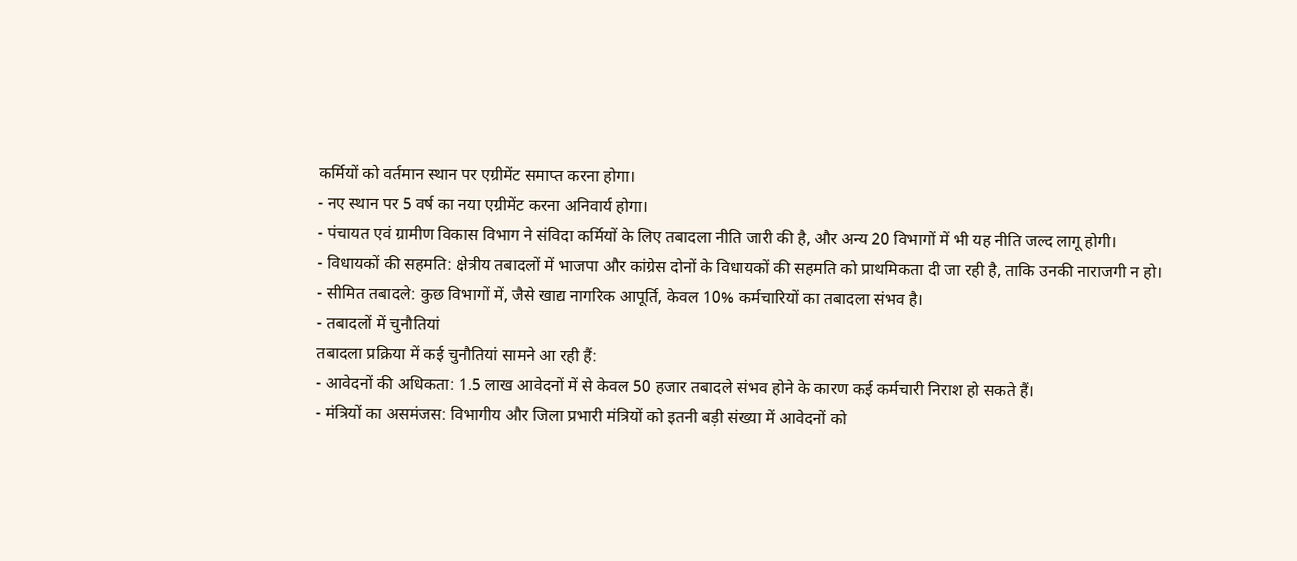कर्मियों को वर्तमान स्थान पर एग्रीमेंट समाप्त करना होगा।
- नए स्थान पर 5 वर्ष का नया एग्रीमेंट करना अनिवार्य होगा।
- पंचायत एवं ग्रामीण विकास विभाग ने संविदा कर्मियों के लिए तबादला नीति जारी की है, और अन्य 20 विभागों में भी यह नीति जल्द लागू होगी।
- विधायकों की सहमति: क्षेत्रीय तबादलों में भाजपा और कांग्रेस दोनों के विधायकों की सहमति को प्राथमिकता दी जा रही है, ताकि उनकी नाराजगी न हो।
- सीमित तबादले: कुछ विभागों में, जैसे खाद्य नागरिक आपूर्ति, केवल 10% कर्मचारियों का तबादला संभव है।
- तबादलों में चुनौतियां
तबादला प्रक्रिया में कई चुनौतियां सामने आ रही हैं:
- आवेदनों की अधिकता: 1.5 लाख आवेदनों में से केवल 50 हजार तबादले संभव होने के कारण कई कर्मचारी निराश हो सकते हैं।
- मंत्रियों का असमंजस: विभागीय और जिला प्रभारी मंत्रियों को इतनी बड़ी संख्या में आवेदनों को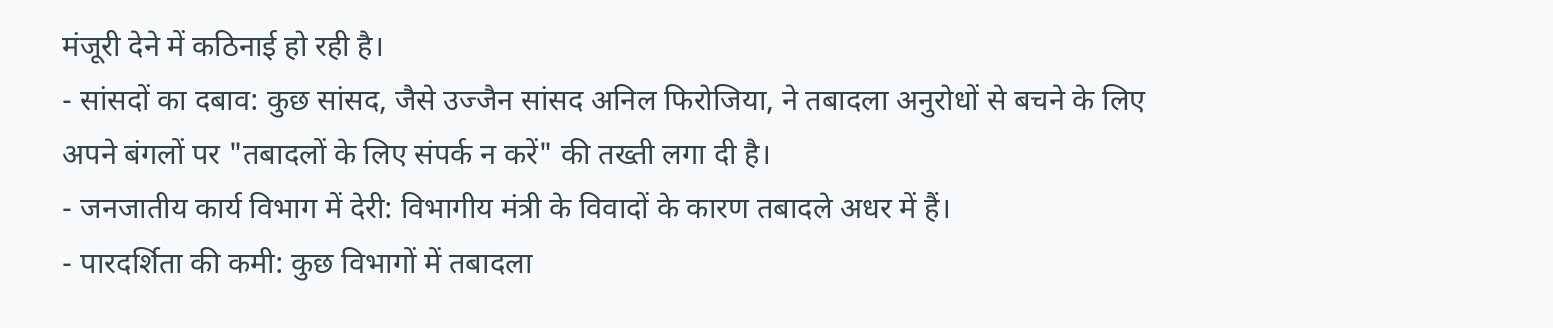मंजूरी देने में कठिनाई हो रही है।
- सांसदों का दबाव: कुछ सांसद, जैसे उज्जैन सांसद अनिल फिरोजिया, ने तबादला अनुरोधों से बचने के लिए अपने बंगलों पर "तबादलों के लिए संपर्क न करें" की तख्ती लगा दी है।
- जनजातीय कार्य विभाग में देरी: विभागीय मंत्री के विवादों के कारण तबादले अधर में हैं।
- पारदर्शिता की कमी: कुछ विभागों में तबादला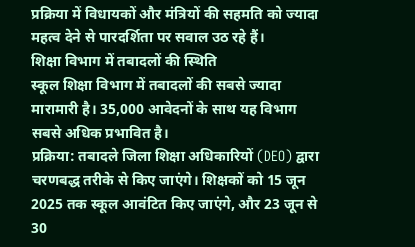प्रक्रिया में विधायकों और मंत्रियों की सहमति को ज्यादा महत्व देने से पारदर्शिता पर सवाल उठ रहे हैं।
शिक्षा विभाग में तबादलों की स्थिति
स्कूल शिक्षा विभाग में तबादलों की सबसे ज्यादा मारामारी है। 35,000 आवेदनों के साथ यह विभाग सबसे अधिक प्रभावित है।
प्रक्रिया: तबादले जिला शिक्षा अधिकारियों (DEO) द्वारा चरणबद्ध तरीके से किए जाएंगे। शिक्षकों को 15 जून 2025 तक स्कूल आवंटित किए जाएंगे, और 23 जून से 30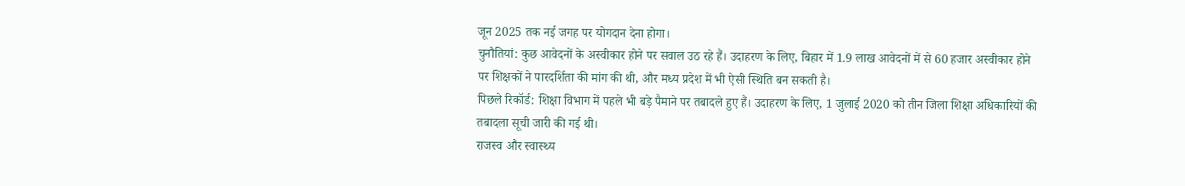जून 2025 तक नई जगह पर योगदान देना होगा।
चुनौतियां: कुछ आवेदनों के अस्वीकार होने पर सवाल उठ रहे हैं। उदाहरण के लिए, बिहार में 1.9 लाख आवेदनों में से 60 हजार अस्वीकार होने पर शिक्षकों ने पारदर्शिता की मांग की थी, और मध्य प्रदेश में भी ऐसी स्थिति बन सकती है।
पिछले रिकॉर्ड: शिक्षा विभाग में पहले भी बड़े पैमाने पर तबादले हुए हैं। उदाहरण के लिए, 1 जुलाई 2020 को तीन जिला शिक्षा अधिकारियों की तबादला सूची जारी की गई थी।
राजस्व और स्वास्थ्य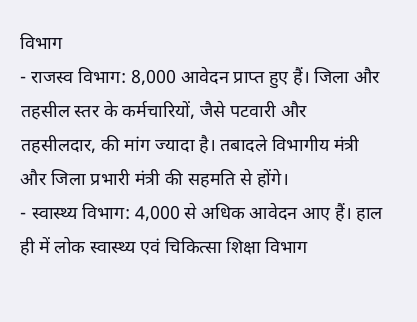विभाग
- राजस्व विभाग: 8,000 आवेदन प्राप्त हुए हैं। जिला और तहसील स्तर के कर्मचारियों, जैसे पटवारी और तहसीलदार, की मांग ज्यादा है। तबादले विभागीय मंत्री और जिला प्रभारी मंत्री की सहमति से होंगे।
- स्वास्थ्य विभाग: 4,000 से अधिक आवेदन आए हैं। हाल ही में लोक स्वास्थ्य एवं चिकित्सा शिक्षा विभाग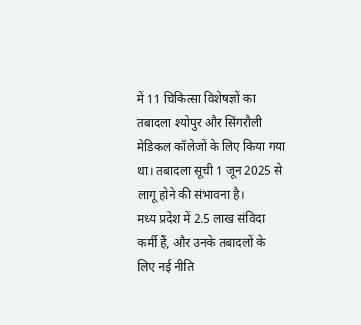में 11 चिकित्सा विशेषज्ञों का तबादला श्योपुर और सिंगरौली मेडिकल कॉलेजों के लिए किया गया था। तबादला सूची 1 जून 2025 से लागू होने की संभावना है।
मध्य प्रदेश में 2.5 लाख संविदा कर्मी हैं, और उनके तबादलों के लिए नई नीति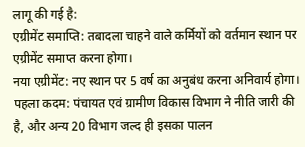लागू की गई है:
एग्रीमेंट समाप्ति: तबादला चाहने वाले कर्मियों को वर्तमान स्थान पर एग्रीमेंट समाप्त करना होगा।
नया एग्रीमेंट: नए स्थान पर 5 वर्ष का अनुबंध करना अनिवार्य होगा।
पहला कदम: पंचायत एवं ग्रामीण विकास विभाग ने नीति जारी की है, और अन्य 20 विभाग जल्द ही इसका पालन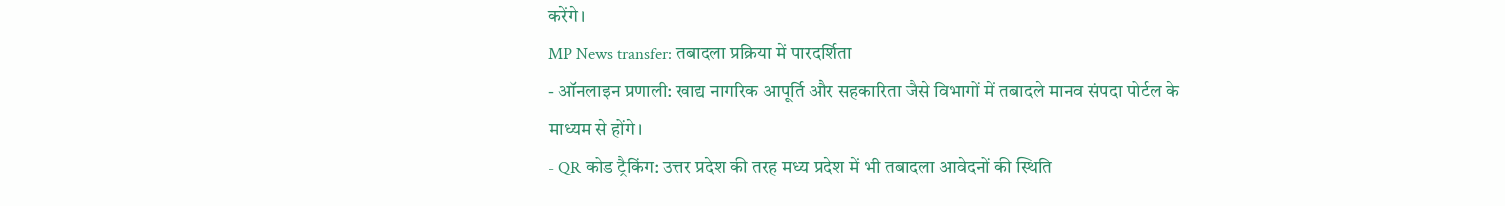करेंगे।
MP News transfer: तबादला प्रक्रिया में पारदर्शिता
- ऑनलाइन प्रणाली: खाद्य नागरिक आपूर्ति और सहकारिता जैसे विभागों में तबादले मानव संपदा पोर्टल के माध्यम से होंगे।
- QR कोड ट्रैकिंग: उत्तर प्रदेश की तरह मध्य प्रदेश में भी तबादला आवेदनों की स्थिति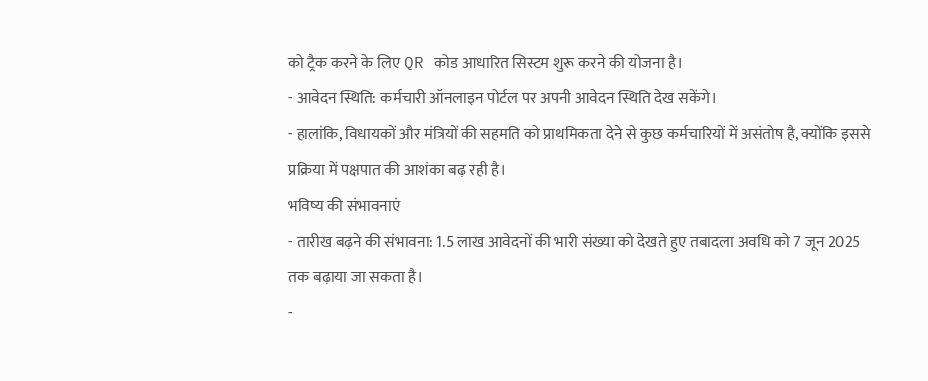को ट्रैक करने के लिए QR कोड आधारित सिस्टम शुरू करने की योजना है।
- आवेदन स्थिति: कर्मचारी ऑनलाइन पोर्टल पर अपनी आवेदन स्थिति देख सकेंगे।
- हालांकि, विधायकों और मंत्रियों की सहमति को प्राथमिकता देने से कुछ कर्मचारियों में असंतोष है, क्योंकि इससे प्रक्रिया में पक्षपात की आशंका बढ़ रही है।
भविष्य की संभावनाएं
- तारीख बढ़ने की संभावना: 1.5 लाख आवेदनों की भारी संख्या को देखते हुए तबादला अवधि को 7 जून 2025 तक बढ़ाया जा सकता है।
-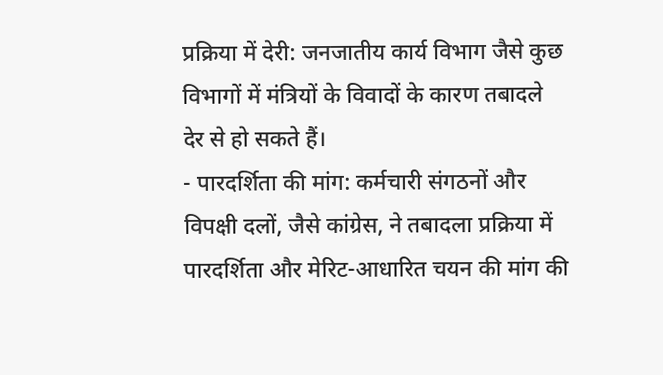प्रक्रिया में देरी: जनजातीय कार्य विभाग जैसे कुछ विभागों में मंत्रियों के विवादों के कारण तबादले देर से हो सकते हैं।
- पारदर्शिता की मांग: कर्मचारी संगठनों और विपक्षी दलों, जैसे कांग्रेस, ने तबादला प्रक्रिया में पारदर्शिता और मेरिट-आधारित चयन की मांग की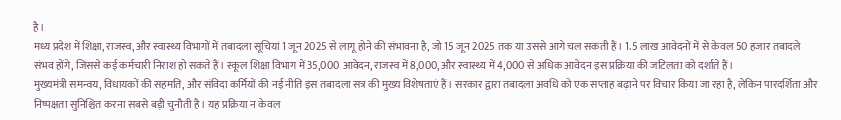है।
मध्य प्रदेश में शिक्षा, राजस्व, और स्वास्थ्य विभागों में तबादला सूचियां 1 जून 2025 से लागू होने की संभावना है, जो 15 जून 2025 तक या उससे आगे चल सकती हैं। 1.5 लाख आवेदनों में से केवल 50 हजार तबादले संभव होंगे, जिससे कई कर्मचारी निराश हो सकते हैं। स्कूल शिक्षा विभाग में 35,000 आवेदन, राजस्व में 8,000, और स्वास्थ्य में 4,000 से अधिक आवेदन इस प्रक्रिया की जटिलता को दर्शाते हैं।
मुख्यमंत्री समन्वय, विधायकों की सहमति, और संविदा कर्मियों की नई नीति इस तबादला सत्र की मुख्य विशेषताएं हैं। सरकार द्वारा तबादला अवधि को एक सप्ताह बढ़ाने पर विचार किया जा रहा है, लेकिन पारदर्शिता और निष्पक्षता सुनिश्चित करना सबसे बड़ी चुनौती है। यह प्रक्रिया न केवल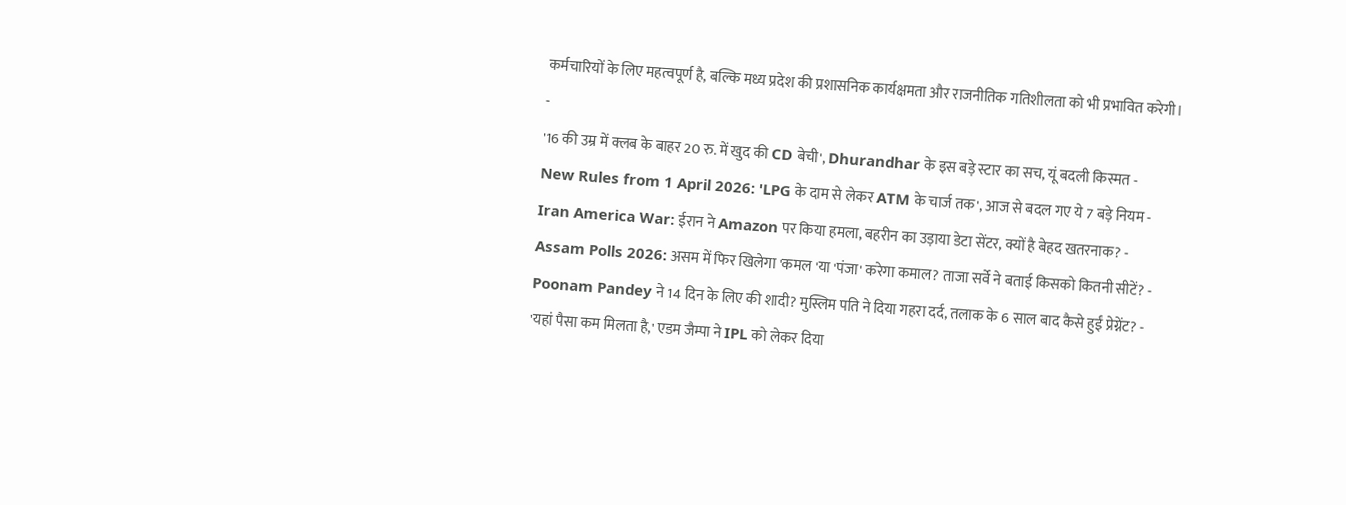कर्मचारियों के लिए महत्वपूर्ण है, बल्कि मध्य प्रदेश की प्रशासनिक कार्यक्षमता और राजनीतिक गतिशीलता को भी प्रभावित करेगी।
-
'16 की उम्र में क्लब के बाहर 20 रु. में खुद की CD बेची', Dhurandhar के इस बड़े स्टार का सच, यूं बदली किस्मत -
New Rules from 1 April 2026: 'LPG के दाम से लेकर ATM के चार्ज तक', आज से बदल गए ये 7 बड़े नियम -
Iran America War: ईरान ने Amazon पर किया हमला, बहरीन का उड़ाया डेटा सेंटर, क्यों है बेहद खतरनाक? -
Assam Polls 2026: असम में फिर खिलेगा 'कमल 'या 'पंजा' करेगा कमाल? ताजा सर्वे ने बताई किसको कितनी सीटें? -
Poonam Pandey ने 14 दिन के लिए की शादी? मुस्लिम पति ने दिया गहरा दर्द, तलाक के 6 साल बाद कैसे हुईं प्रेग्नेंट? -
'यहां पैसा कम मिलता है,' एडम जैम्पा ने IPL को लेकर दिया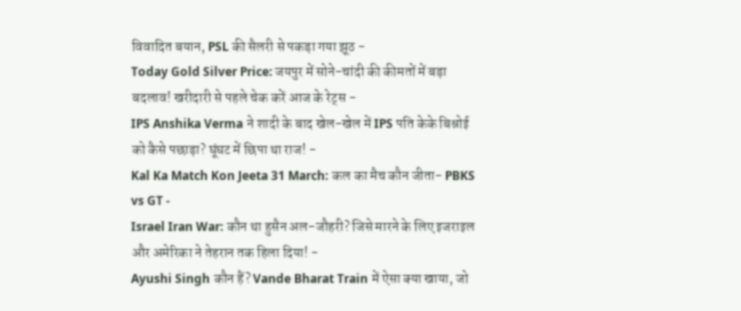विवादित बयान, PSL की सैलरी से पकड़ा गया झूठ -
Today Gold Silver Price: जयपुर में सोने-चांदी की कीमतों में बड़ा बदलाव! खरीदारी से पहले चेक करें आज के रेट्स -
IPS Anshika Verma ने शादी के बाद खेल-खेल में IPS पति केके बिश्नोई को कैसे पछाड़ा? घूंघट में छिपा था राज! -
Kal Ka Match Kon Jeeta 31 March: कल का मैच कौन जीता- PBKS vs GT -
Israel Iran War: कौन था हुसैन अल-जौहरी? जिसे मारने के लिए इजराइल और अमेरिका ने तेहरान तक हिला दिया! -
Ayushi Singh कौन हैं? Vande Bharat Train में ऐसा क्या खाया, जो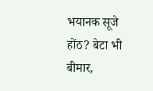भयानक सूजे होंठ? बेटा भी बीमार,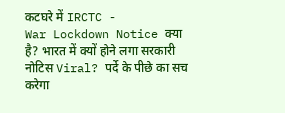कटघरे में IRCTC -
War Lockdown Notice क्या है? भारत में क्यों होने लगा सरकारी नोटिस Viral? पर्दे के पीछे का सच करेगा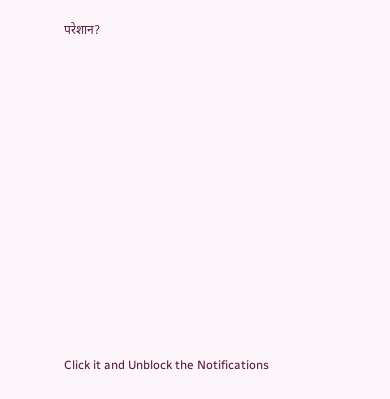परेशान?












Click it and Unblock the Notifications